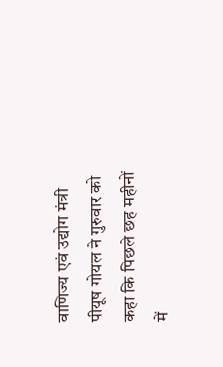वाणिज्य एवं उद्योग मंत्री पीयूष गोयल ने गुरुवार को कहा कि पिछले छह महीनों में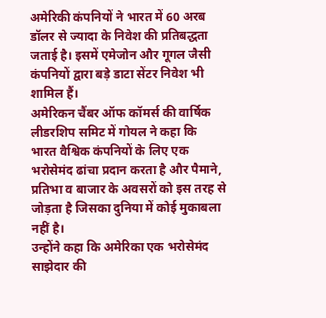अमेरिकी कंपनियों ने भारत में 60 अरब डॉलर से ज्यादा के निवेश की प्रतिबद्धता जताई है। इसमें एमेजोन और गूगल जैसी कंपनियों द्वारा बड़े डाटा सेंटर निवेश भी शामिल हैं।
अमेरिकन चैंबर ऑफ कॉमर्स की वार्षिक लीडरशिप समिट में गोयल ने कहा कि भारत वैश्विक कंपनियों के लिए एक भरोसेमंद ढांचा प्रदान करता है और पैमाने, प्रतिभा व बाजार के अवसरों को इस तरह से जोड़ता है जिसका दुनिया में कोई मुकाबला नहीं है।
उन्होंने कहा कि अमेरिका एक भरोसेमंद साझेदार की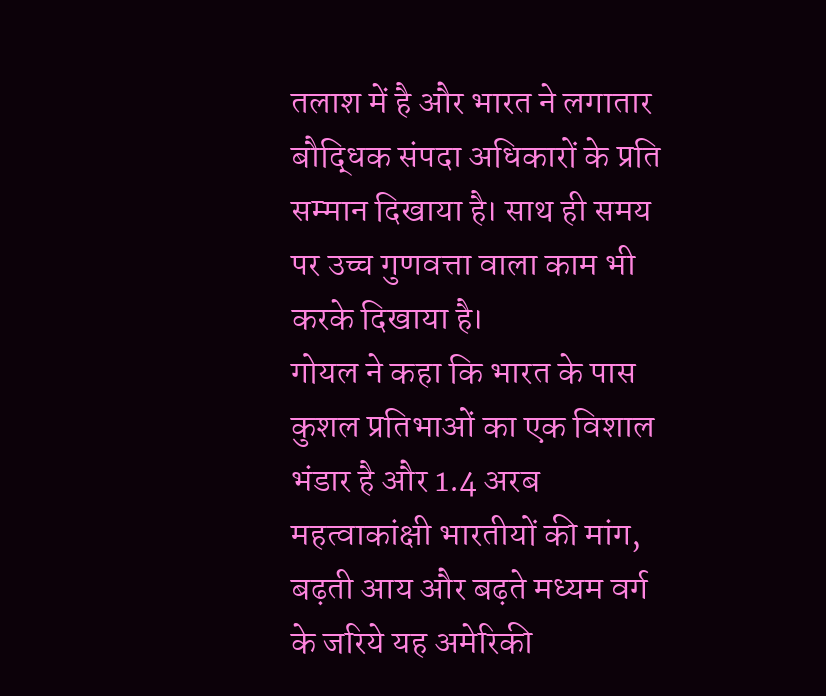तलाश में है और भारत ने लगातार बौद्धिक संपदा अधिकारों के प्रति सम्मान दिखाया है। साथ ही समय पर उच्च गुणवत्ता वाला काम भी करके दिखाया है।
गोयल ने कहा कि भारत के पास कुशल प्रतिभाओं का एक विशाल भंडार है और 1.4 अरब महत्वाकांक्षी भारतीयों की मांग, बढ़ती आय और बढ़ते मध्यम वर्ग के जरिये यह अमेरिकी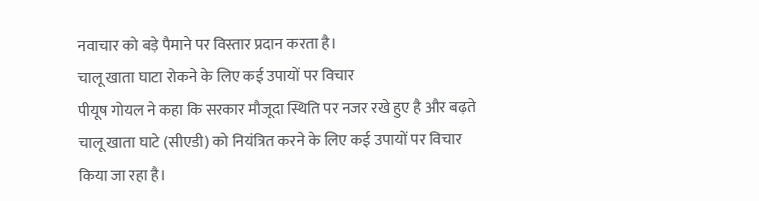नवाचार को बड़े पैमाने पर विस्तार प्रदान करता है।
चालू खाता घाटा रोकने के लिए कई उपायों पर विचार
पीयूष गोयल ने कहा कि सरकार मौजूदा स्थिति पर नजर रखे हुए है और बढ़ते चालू खाता घाटे (सीएडी) को नियंत्रित करने के लिए कई उपायों पर विचार किया जा रहा है।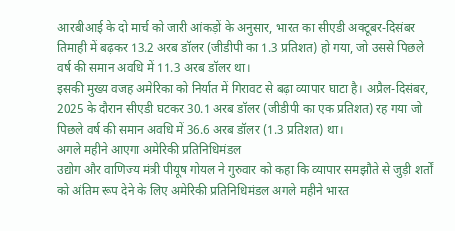आरबीआई के दो मार्च को जारी आंकड़ों के अनुसार, भारत का सीएडी अक्टूबर-दिसंबर तिमाही में बढ़कर 13.2 अरब डॉलर (जीडीपी का 1.3 प्रतिशत) हो गया, जो उससे पिछले वर्ष की समान अवधि में 11.3 अरब डॉलर था।
इसकी मुख्य वजह अमेरिका को निर्यात में गिरावट से बढ़ा व्यापार घाटा है। अप्रैल-दिसंबर, 2025 के दौरान सीएडी घटकर 30.1 अरब डॉलर (जीडीपी का एक प्रतिशत) रह गया जो पिछले वर्ष की समान अवधि में 36.6 अरब डॉलर (1.3 प्रतिशत) था।
अगले महीने आएगा अमेरिकी प्रतिनिधिमंडल
उद्योग और वाणिज्य मंत्री पीयूष गोयल ने गुरुवार को कहा कि व्यापार समझौते से जुड़ी शर्तों को अंतिम रूप देने के लिए अमेरिकी प्रतिनिधिमंडल अगले महीने भारत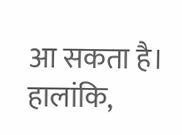आ सकता है। हालांकि,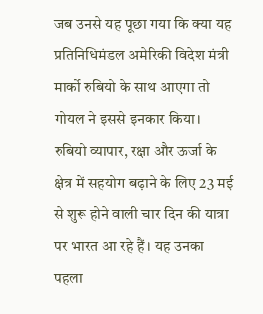जब उनसे यह पूछा गया कि क्या यह प्रतिनिधिमंडल अमेरिकी विदेश मंत्री मार्को रुबियो के साथ आएगा तो गोयल ने इससे इनकार किया।
रुबियो व्यापार, रक्षा और ऊर्जा के क्षेत्र में सहयोग बढ़ाने के लिए 23 मई से शुरू होने वाली चार दिन की यात्रा पर भारत आ रहे हैं। यह उनका पहला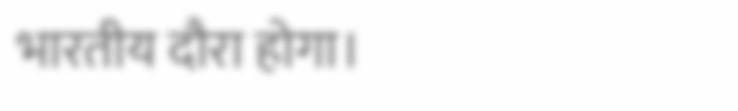भारतीय दौरा होगा।